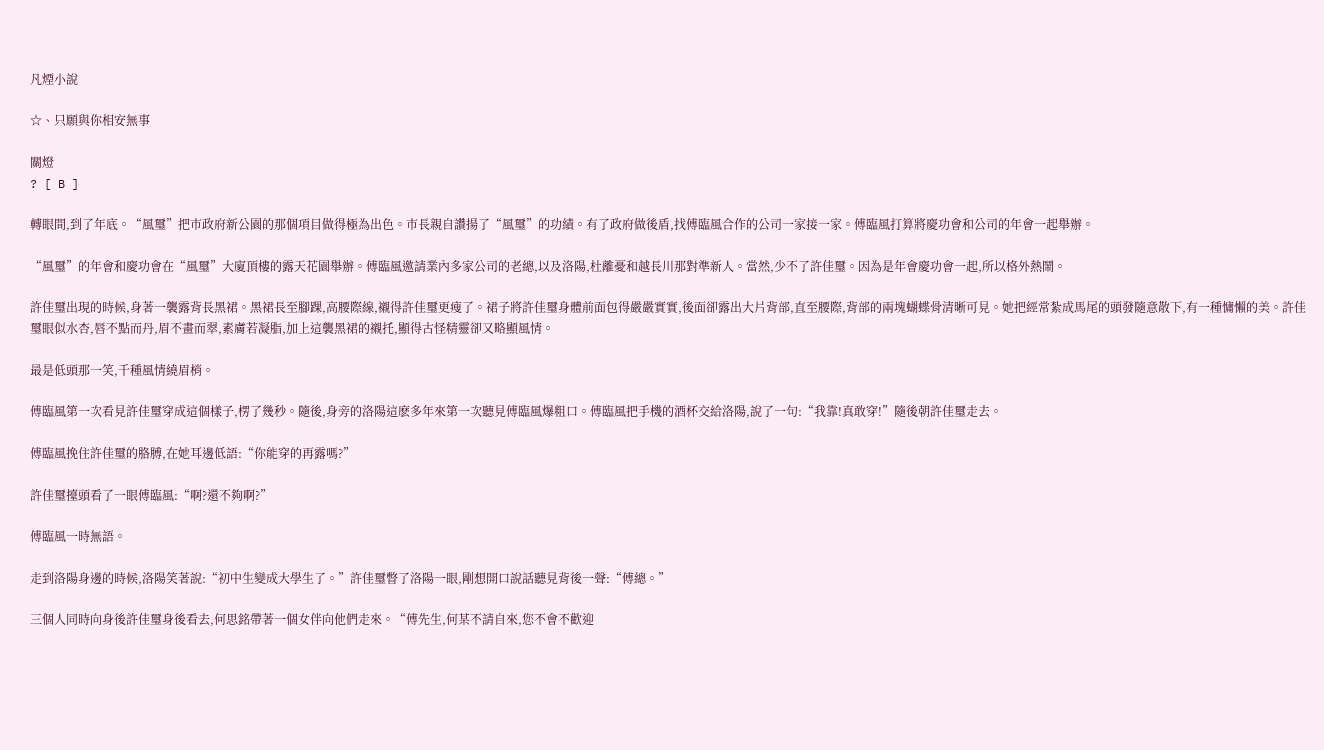凡煙小說

☆、只願與你相安無事

關燈
? [ B ]

轉眼間,到了年底。“風璽”把市政府新公園的那個項目做得極為出色。市長親自讚揚了“風璽”的功績。有了政府做後盾,找傅臨風合作的公司一家接一家。傅臨風打算將慶功會和公司的年會一起舉辦。

“風璽”的年會和慶功會在“風璽”大廈頂樓的露天花園舉辦。傅臨風邀請業內多家公司的老總,以及洛陽,杜離憂和越長川那對準新人。當然,少不了許佳璽。因為是年會慶功會一起,所以格外熱鬧。

許佳璽出現的時候,身著一襲露背長黑裙。黑裙長至腳踝,高腰際線,襯得許佳璽更瘦了。裙子將許佳璽身體前面包得嚴嚴實實,後面卻露出大片背部,直至腰際,背部的兩塊蝴蝶骨清晰可見。她把經常紮成馬尾的頭發隨意散下,有一種慵懶的美。許佳璽眼似水杏,唇不點而丹,眉不畫而翠,素膚若凝脂,加上這襲黑裙的襯托,顯得古怪精靈卻又略顯風情。

最是低頭那一笑,千種風情繞眉梢。

傅臨風第一次看見許佳璽穿成這個樣子,楞了幾秒。隨後,身旁的洛陽這麽多年來第一次聽見傅臨風爆粗口。傅臨風把手機的酒杯交給洛陽,說了一句:“我靠!真敢穿!”隨後朝許佳璽走去。

傅臨風挽住許佳璽的胳膊,在她耳邊低語:“你能穿的再露嗎?”

許佳璽擡頭看了一眼傅臨風:“啊?還不夠啊?”

傅臨風一時無語。

走到洛陽身邊的時候,洛陽笑著說:“初中生變成大學生了。”許佳璽瞥了洛陽一眼,剛想開口說話聽見背後一聲:“傅總。”

三個人同時向身後許佳璽身後看去,何思銘帶著一個女伴向他們走來。“傅先生,何某不請自來,您不會不歡迎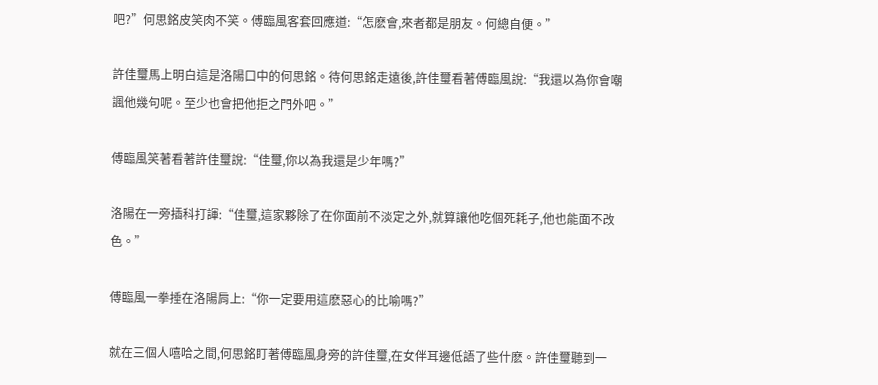吧?”何思銘皮笑肉不笑。傅臨風客套回應道:“怎麽會,來者都是朋友。何總自便。”

許佳璽馬上明白這是洛陽口中的何思銘。待何思銘走遠後,許佳璽看著傅臨風說:“我還以為你會嘲諷他幾句呢。至少也會把他拒之門外吧。”

傅臨風笑著看著許佳璽說:“佳璽,你以為我還是少年嗎?”

洛陽在一旁插科打諢:“佳璽,這家夥除了在你面前不淡定之外,就算讓他吃個死耗子,他也能面不改色。”

傅臨風一拳捶在洛陽肩上:“你一定要用這麽惡心的比喻嗎?”

就在三個人嘻哈之間,何思銘盯著傅臨風身旁的許佳璽,在女伴耳邊低語了些什麽。許佳璽聽到一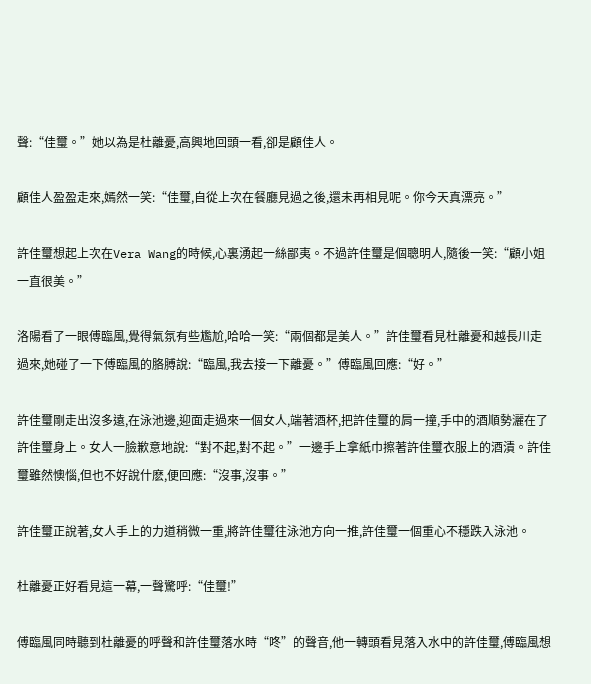聲:“佳璽。”她以為是杜離憂,高興地回頭一看,卻是顧佳人。

顧佳人盈盈走來,嫣然一笑:“佳璽,自從上次在餐廳見過之後,還未再相見呢。你今天真漂亮。”

許佳璽想起上次在Vera Wang的時候,心裏湧起一絲鄙夷。不過許佳璽是個聰明人,隨後一笑:“顧小姐一直很美。”

洛陽看了一眼傅臨風,覺得氣氛有些尷尬,哈哈一笑:“兩個都是美人。”許佳璽看見杜離憂和越長川走過來,她碰了一下傅臨風的胳膊說:“臨風,我去接一下離憂。”傅臨風回應:“好。”

許佳璽剛走出沒多遠,在泳池邊,迎面走過來一個女人,端著酒杯,把許佳璽的肩一撞,手中的酒順勢灑在了許佳璽身上。女人一臉歉意地說:“對不起,對不起。”一邊手上拿紙巾擦著許佳璽衣服上的酒漬。許佳璽雖然懊惱,但也不好說什麽,便回應:“沒事,沒事。”

許佳璽正說著,女人手上的力道稍微一重,將許佳璽往泳池方向一推,許佳璽一個重心不穩跌入泳池。

杜離憂正好看見這一幕,一聲驚呼:“佳璽!”

傅臨風同時聽到杜離憂的呼聲和許佳璽落水時“咚”的聲音,他一轉頭看見落入水中的許佳璽,傅臨風想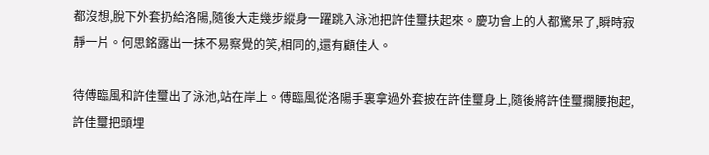都沒想,脫下外套扔給洛陽,隨後大走幾步縱身一躍跳入泳池把許佳璽扶起來。慶功會上的人都驚呆了,瞬時寂靜一片。何思銘露出一抹不易察覺的笑,相同的,還有顧佳人。

待傅臨風和許佳璽出了泳池,站在岸上。傅臨風從洛陽手裏拿過外套披在許佳璽身上,隨後將許佳璽攔腰抱起,許佳璽把頭埋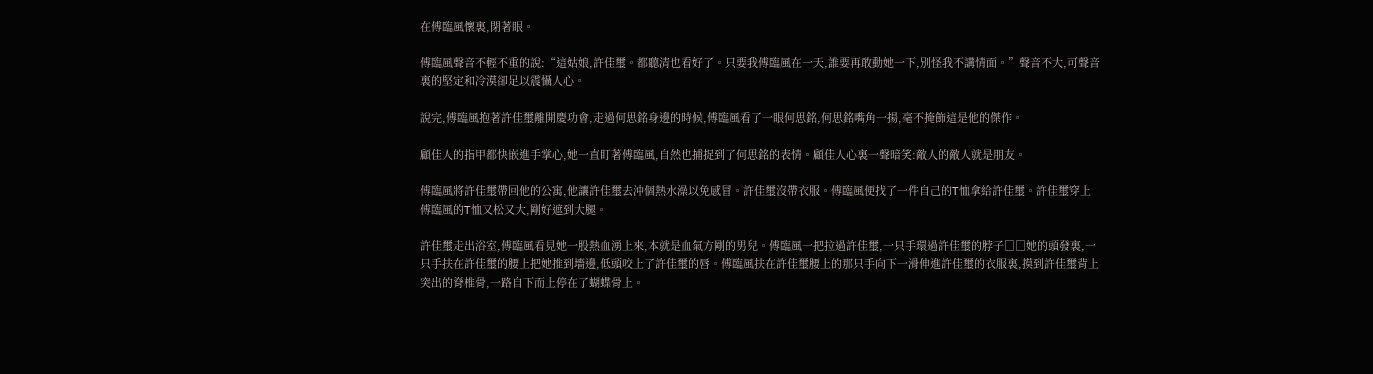在傅臨風懷裏,閉著眼。

傅臨風聲音不輕不重的說:“這姑娘,許佳璽。都聽清也看好了。只要我傅臨風在一天,誰要再敢動她一下,別怪我不講情面。”聲音不大,可聲音裏的堅定和冷漠卻足以震懾人心。

說完,傅臨風抱著許佳璽離開慶功會,走過何思銘身邊的時候,傅臨風看了一眼何思銘,何思銘嘴角一揚,毫不掩飾這是他的傑作。

顧佳人的指甲都快嵌進手掌心,她一直盯著傅臨風,自然也捕捉到了何思銘的表情。顧佳人心裏一聲暗笑:敵人的敵人就是朋友。

傅臨風將許佳璽帶回他的公寓,他讓許佳璽去沖個熱水澡以免感冒。許佳璽沒帶衣服。傅臨風便找了一件自己的T恤拿給許佳璽。許佳璽穿上傅臨風的T恤又松又大,剛好遮到大腿。

許佳璽走出浴室,傅臨風看見她一股熱血湧上來,本就是血氣方剛的男兒。傅臨風一把拉過許佳璽,一只手環過許佳璽的脖子□□她的頭發裏,一只手扶在許佳璽的腰上把她推到墻邊,低頭咬上了許佳璽的唇。傅臨風扶在許佳璽腰上的那只手向下一滑伸進許佳璽的衣服裏,摸到許佳璽背上突出的脊椎骨,一路自下而上停在了蝴蝶骨上。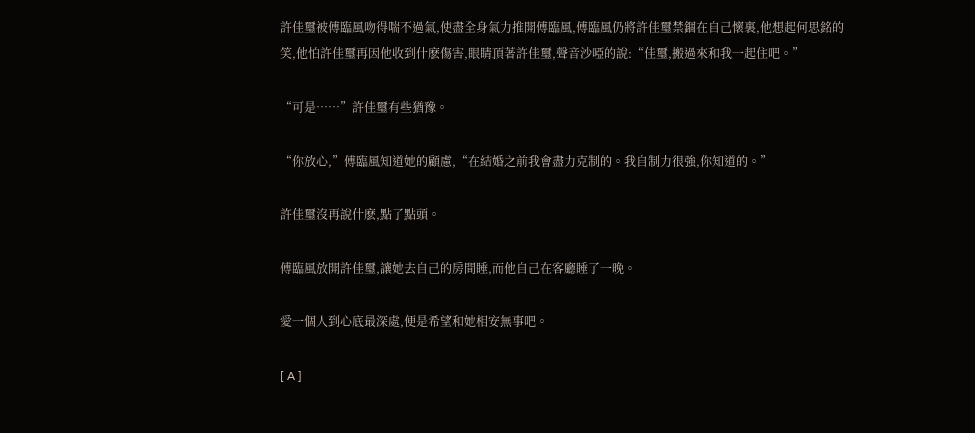許佳璽被傅臨風吻得喘不過氣,使盡全身氣力推開傅臨風,傅臨風仍將許佳璽禁錮在自己懷裏,他想起何思銘的笑,他怕許佳璽再因他收到什麽傷害,眼睛頂著許佳璽,聲音沙啞的說:“佳璽,搬過來和我一起住吧。”

“可是……”許佳璽有些猶豫。

“你放心,”傅臨風知道她的顧慮,“在結婚之前我會盡力克制的。我自制力很強,你知道的。”

許佳璽沒再說什麽,點了點頭。

傅臨風放開許佳璽,讓她去自己的房間睡,而他自己在客廳睡了一晚。

愛一個人到心底最深處,便是希望和她相安無事吧。

[ A ]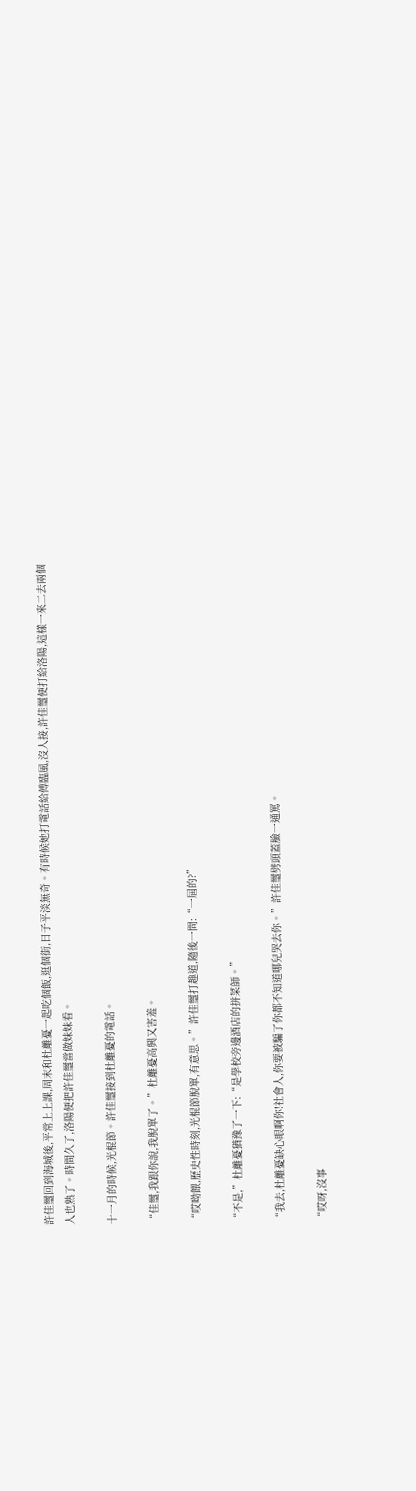許佳璽回到海城後,平常上上課,周末和杜離憂一起吃個飯,逛個街,日子平淡無奇。有時候她打電話給傅臨風,沒人接,許佳璽便打給洛陽,這樣一來二去兩個人也熟了。時間久了,洛陽便把許佳璽當做妹妹看。

十一月的時候,光棍節。許佳璽接到杜離憂的電話。

“佳璽,我跟你說,我脫單了。”杜離憂高興又害羞。

“哎呦餵,歷史性時刻,光棍節脫單,有意思。”許佳璽打趣道,隨後一問:“一屆的?”

“不是,”杜離憂猶豫了一下:“是學校旁邊酒店的拼菜師。”

“我去,杜離憂缺心眼啊你!社會人,你要被騙了你都不知道哪兒哭去你。”許佳璽劈頭蓋臉一通罵。

“哎呀,沒事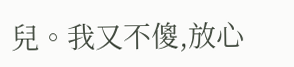兒。我又不傻,放心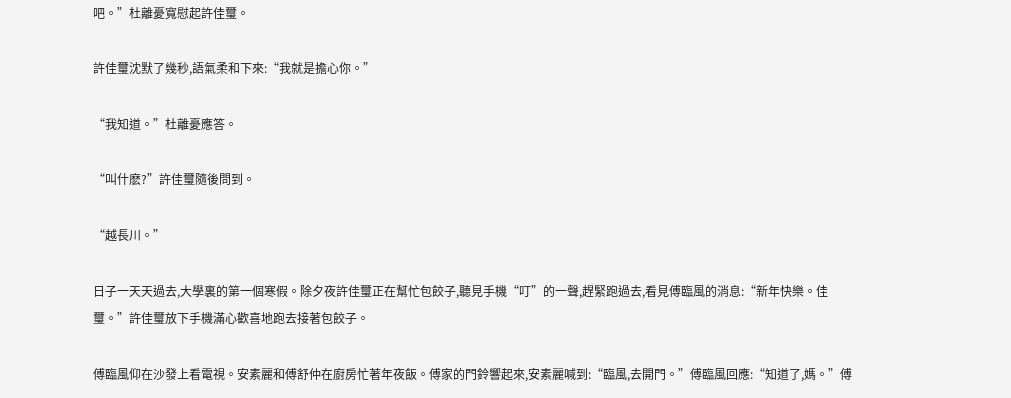吧。”杜離憂寬慰起許佳璽。

許佳璽沈默了幾秒,語氣柔和下來:“我就是擔心你。”

“我知道。”杜離憂應答。

“叫什麽?”許佳璽隨後問到。

“越長川。”

日子一天天過去,大學裏的第一個寒假。除夕夜許佳璽正在幫忙包餃子,聽見手機“叮”的一聲,趕緊跑過去,看見傅臨風的消息:“新年快樂。佳璽。”許佳璽放下手機滿心歡喜地跑去接著包餃子。

傅臨風仰在沙發上看電視。安素麗和傅舒仲在廚房忙著年夜飯。傅家的門鈴響起來,安素麗喊到:“臨風,去開門。”傅臨風回應:“知道了,媽。”傅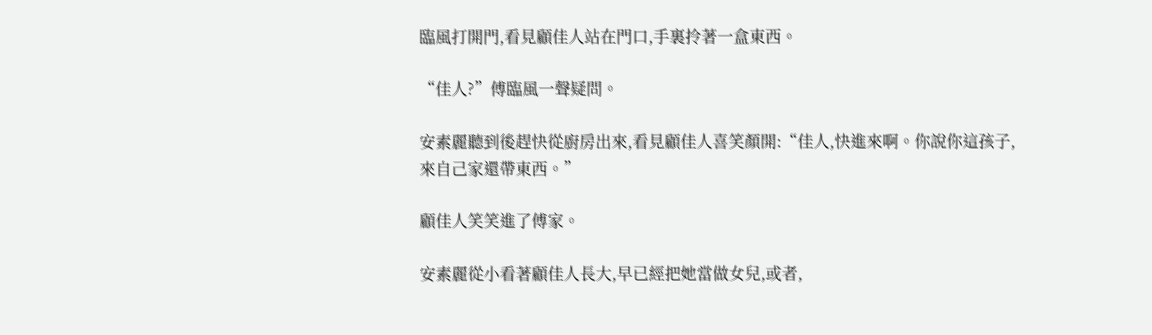臨風打開門,看見顧佳人站在門口,手裏拎著一盒東西。

“佳人?”傅臨風一聲疑問。

安素麗聽到後趕快從廚房出來,看見顧佳人喜笑顏開:“佳人,快進來啊。你說你這孩子,來自己家還帶東西。”

顧佳人笑笑進了傅家。

安素麗從小看著顧佳人長大,早已經把她當做女兒,或者,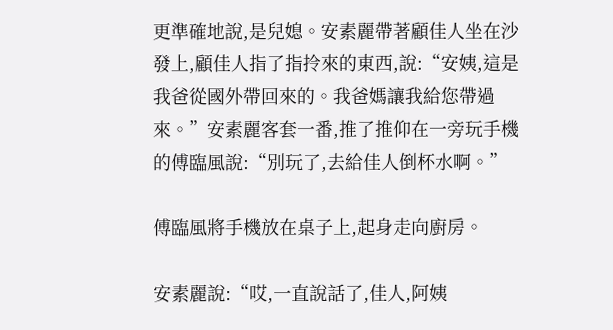更準確地說,是兒媳。安素麗帶著顧佳人坐在沙發上,顧佳人指了指拎來的東西,說:“安姨,這是我爸從國外帶回來的。我爸媽讓我給您帶過來。”安素麗客套一番,推了推仰在一旁玩手機的傅臨風說:“別玩了,去給佳人倒杯水啊。”

傅臨風將手機放在桌子上,起身走向廚房。

安素麗說:“哎,一直說話了,佳人,阿姨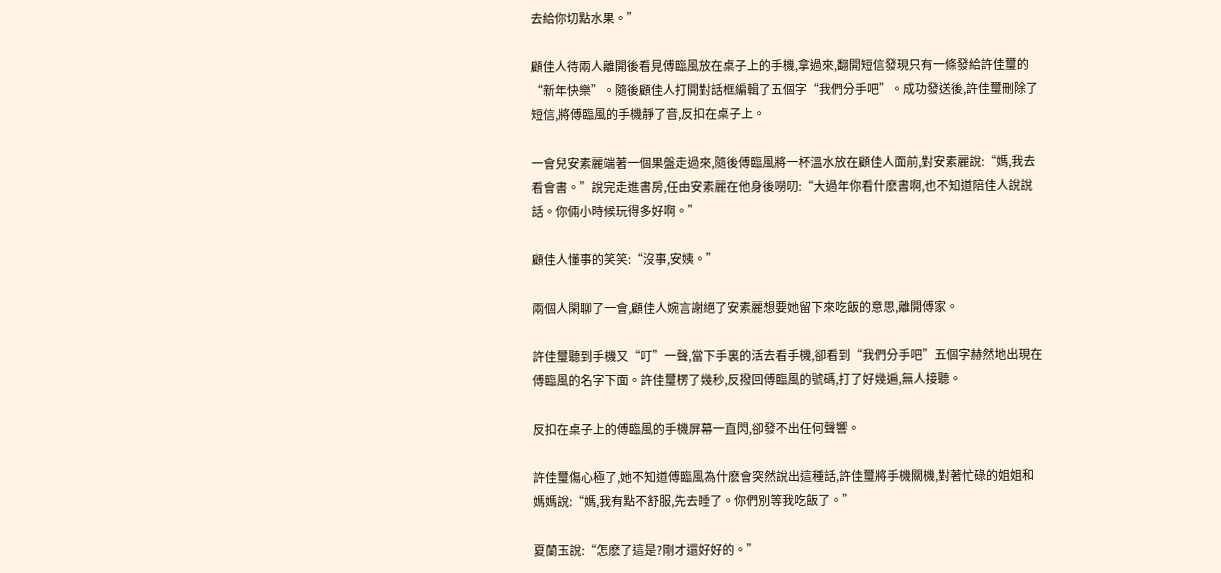去給你切點水果。”

顧佳人待兩人離開後看見傅臨風放在桌子上的手機,拿過來,翻開短信發現只有一條發給許佳璽的“新年快樂”。隨後顧佳人打開對話框編輯了五個字“我們分手吧”。成功發送後,許佳璽刪除了短信,將傅臨風的手機靜了音,反扣在桌子上。

一會兒安素麗端著一個果盤走過來,隨後傅臨風將一杯溫水放在顧佳人面前,對安素麗說:“媽,我去看會書。”說完走進書房,任由安素麗在他身後嘮叨:“大過年你看什麽書啊,也不知道陪佳人說說話。你倆小時候玩得多好啊。”

顧佳人懂事的笑笑:“沒事,安姨。”

兩個人閑聊了一會,顧佳人婉言謝絕了安素麗想要她留下來吃飯的意思,離開傅家。

許佳璽聽到手機又“叮”一聲,當下手裏的活去看手機,卻看到“我們分手吧”五個字赫然地出現在傅臨風的名字下面。許佳璽楞了幾秒,反撥回傅臨風的號碼,打了好幾遍,無人接聽。

反扣在桌子上的傅臨風的手機屏幕一直閃,卻發不出任何聲響。

許佳璽傷心極了,她不知道傅臨風為什麽會突然說出這種話,許佳璽將手機關機,對著忙碌的姐姐和媽媽說:“媽,我有點不舒服,先去睡了。你們別等我吃飯了。”

夏蘭玉說:“怎麽了這是?剛才還好好的。”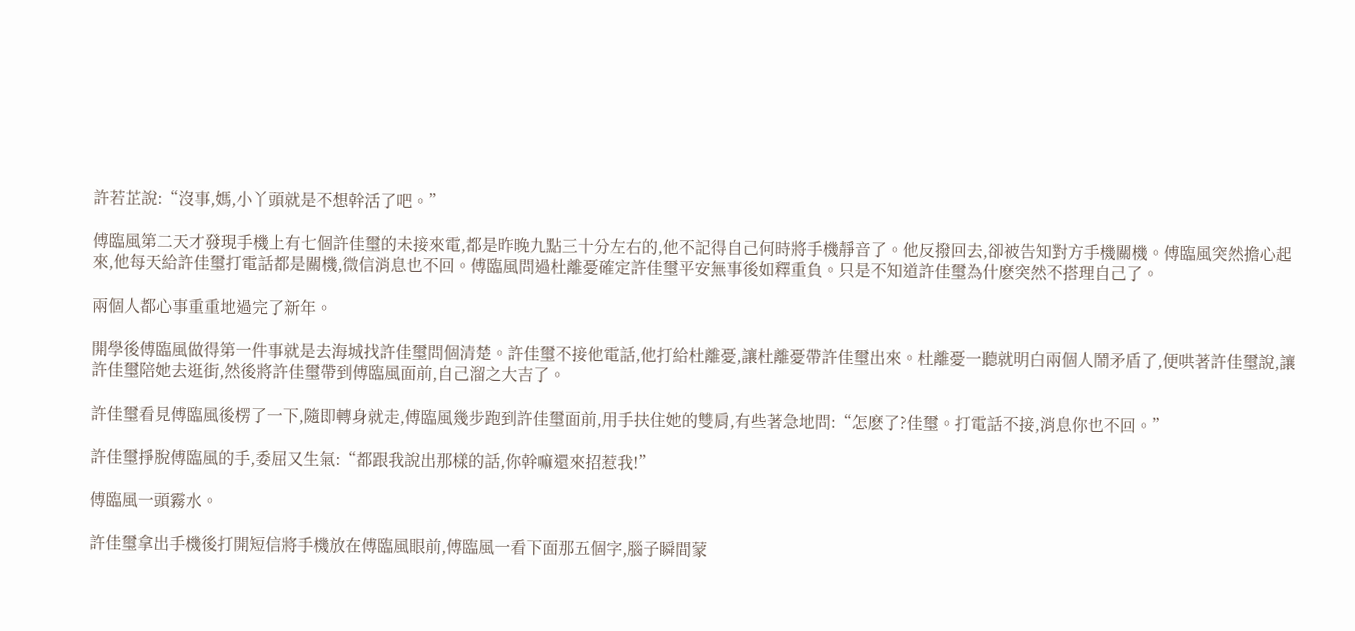許若芷說:“沒事,媽,小丫頭就是不想幹活了吧。”

傅臨風第二天才發現手機上有七個許佳璽的未接來電,都是昨晚九點三十分左右的,他不記得自己何時將手機靜音了。他反撥回去,卻被告知對方手機關機。傅臨風突然擔心起來,他每天給許佳璽打電話都是關機,微信消息也不回。傅臨風問過杜離憂確定許佳璽平安無事後如釋重負。只是不知道許佳璽為什麽突然不搭理自己了。

兩個人都心事重重地過完了新年。

開學後傅臨風做得第一件事就是去海城找許佳璽問個清楚。許佳璽不接他電話,他打給杜離憂,讓杜離憂帶許佳璽出來。杜離憂一聽就明白兩個人鬧矛盾了,便哄著許佳璽說,讓許佳璽陪她去逛街,然後將許佳璽帶到傅臨風面前,自己溜之大吉了。

許佳璽看見傅臨風後楞了一下,隨即轉身就走,傅臨風幾步跑到許佳璽面前,用手扶住她的雙肩,有些著急地問:“怎麽了?佳璽。打電話不接,消息你也不回。”

許佳璽掙脫傅臨風的手,委屈又生氣:“都跟我說出那樣的話,你幹嘛還來招惹我!”

傅臨風一頭霧水。

許佳璽拿出手機後打開短信將手機放在傅臨風眼前,傅臨風一看下面那五個字,腦子瞬間蒙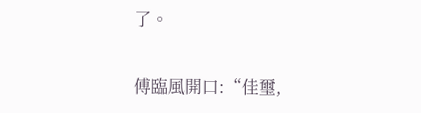了。

傅臨風開口:“佳璽,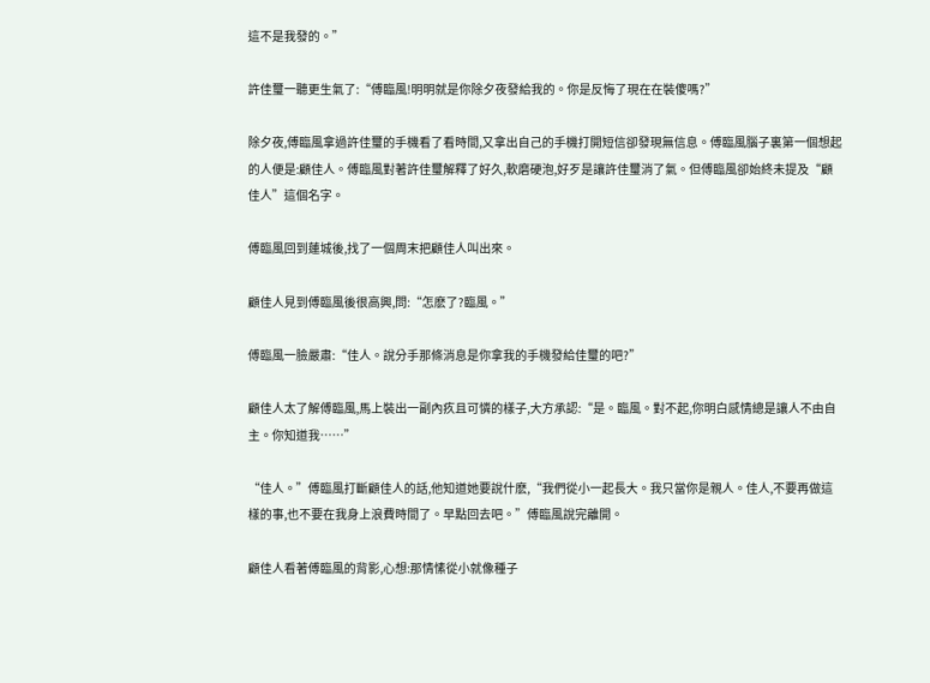這不是我發的。”

許佳璽一聽更生氣了:“傅臨風!明明就是你除夕夜發給我的。你是反悔了現在在裝傻嗎?”

除夕夜,傅臨風拿過許佳璽的手機看了看時間,又拿出自己的手機打開短信卻發現無信息。傅臨風腦子裏第一個想起的人便是:顧佳人。傅臨風對著許佳璽解釋了好久,軟磨硬泡,好歹是讓許佳璽消了氣。但傅臨風卻始終未提及“顧佳人”這個名字。

傅臨風回到蓮城後,找了一個周末把顧佳人叫出來。

顧佳人見到傅臨風後很高興,問:“怎麽了?臨風。”

傅臨風一臉嚴肅:“佳人。說分手那條消息是你拿我的手機發給佳璽的吧?”

顧佳人太了解傅臨風,馬上裝出一副內疚且可憐的樣子,大方承認:“是。臨風。對不起,你明白感情總是讓人不由自主。你知道我……”

“佳人。”傅臨風打斷顧佳人的話,他知道她要說什麽,“我們從小一起長大。我只當你是親人。佳人,不要再做這樣的事,也不要在我身上浪費時間了。早點回去吧。”傅臨風說完離開。

顧佳人看著傅臨風的背影,心想:那情愫從小就像種子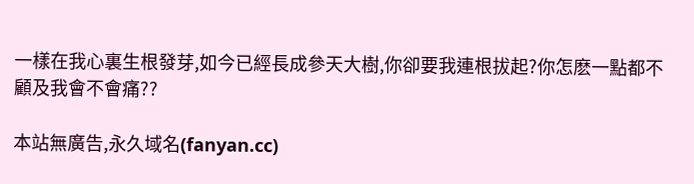一樣在我心裏生根發芽,如今已經長成參天大樹,你卻要我連根拔起?你怎麽一點都不顧及我會不會痛??

本站無廣告,永久域名(fanyan.cc)